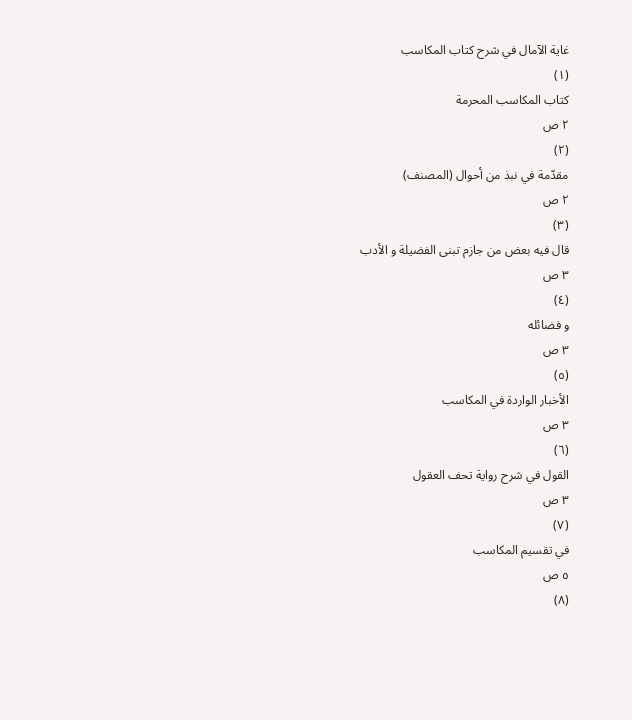غاية الآمال في شرح كتاب المكاسب
(١)
كتاب المكاسب المحرمة
٢ ص
(٢)
مقدّمة في نبذ من أحوال (المصنف)
٢ ص
(٣)
قال فيه بعض من جازم تبنى الفضيلة و الأدب
٣ ص
(٤)
و فضائله
٣ ص
(٥)
الأخبار الواردة في المكاسب
٣ ص
(٦)
القول في شرح رواية تحف العقول
٣ ص
(٧)
في تقسيم المكاسب
٥ ص
(٨)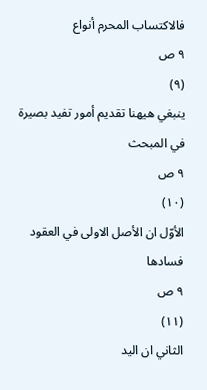فالاكتساب المحرم أنواع
٩ ص
(٩)
ينبغي هيهنا تقديم أمور تفيد بصيرة في المبحث
٩ ص
(١٠)
الأوّل ان الأصل الاولى في العقود فسادها
٩ ص
(١١)
الثاني ان اليد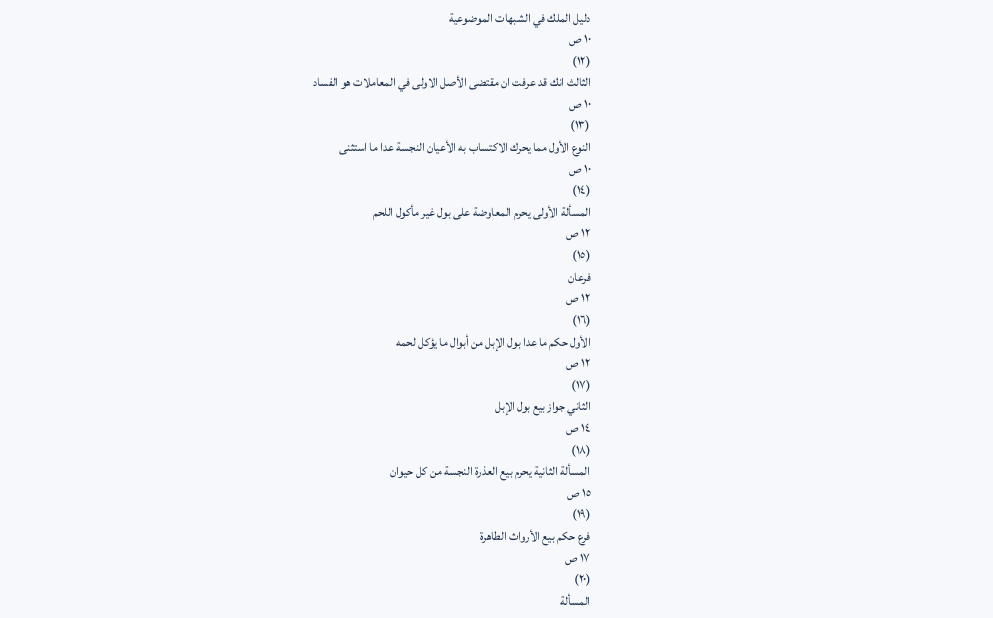دليل الملك في الشبهات الموضوعية
١٠ ص
(١٢)
الثالث انك قد عرفت ان مقتضى الأصل الاولى في المعاملات هو الفساد
١٠ ص
(١٣)
النوع الأول مما يحرك الاكتساب به الأعيان النجسة عدا ما استثنى
١٠ ص
(١٤)
المسألة الأولى يحرم المعاوضة على بول غير مأكول اللحم
١٢ ص
(١٥)
فرعان
١٢ ص
(١٦)
الأول حكم ما عدا بول الإبل من أبوال ما يؤكل لحمه
١٢ ص
(١٧)
الثاني جواز بيع بول الإبل
١٤ ص
(١٨)
المسألة الثانية يحرم بيع العذرة النجسة من كل حيوان
١٥ ص
(١٩)
فرع حكم بيع الأرواث الطاهرة
١٧ ص
(٢٠)
المسألة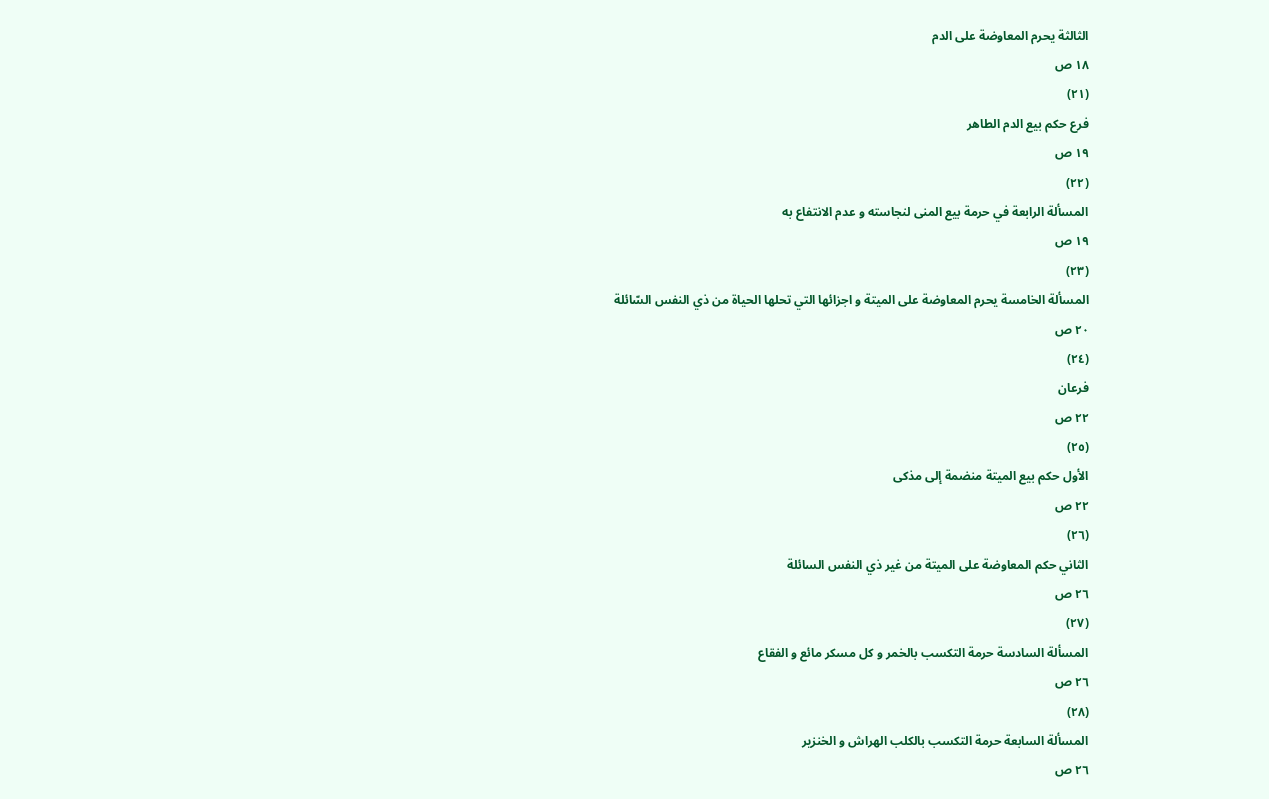الثالثة يحرم المعاوضة على الدم
١٨ ص
(٢١)
فرع حكم بيع الدم الطاهر
١٩ ص
(٢٢)
المسألة الرابعة في حرمة بيع المنى لنجاسته و عدم الانتفاع به
١٩ ص
(٢٣)
المسألة الخامسة يحرم المعاوضة على الميتة و اجزائها التي تحلها الحياة من ذي النفس السّائلة
٢٠ ص
(٢٤)
فرعان
٢٢ ص
(٢٥)
الأول حكم بيع الميتة منضمة إلى مذكى
٢٢ ص
(٢٦)
الثاني حكم المعاوضة على الميتة من غير ذي النفس السائلة
٢٦ ص
(٢٧)
المسألة السادسة حرمة التكسب بالخمر و كل مسكر مائع و الفقاع
٢٦ ص
(٢٨)
المسألة السابعة حرمة التكسب بالكلب الهراش و الخنزير
٢٦ ص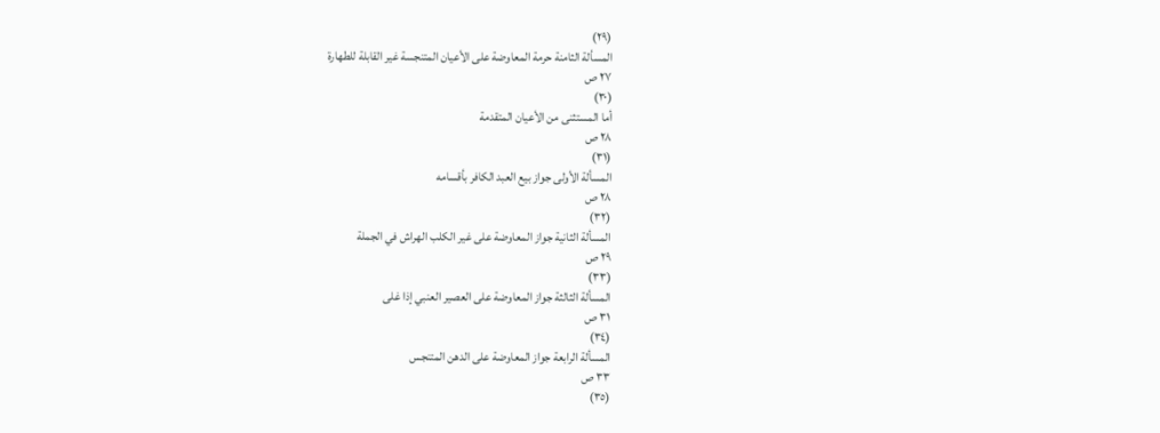(٢٩)
المسألة الثامنة حرمة المعاوضة على الأعيان المتنجسة غير القابلة للطهارة
٢٧ ص
(٣٠)
أما المستثنى من الأعيان المتقدمة
٢٨ ص
(٣١)
المسألة الأولى جواز بيع العبد الكافر بأقسامه
٢٨ ص
(٣٢)
المسألة الثانية جواز المعاوضة على غير الكلب الهراش في الجملة
٢٩ ص
(٣٣)
المسألة الثالثة جواز المعاوضة على العصير العنبي إذا غلى
٣١ ص
(٣٤)
المسألة الرابعة جواز المعاوضة على الدهن المتنجس
٣٣ ص
(٣٥)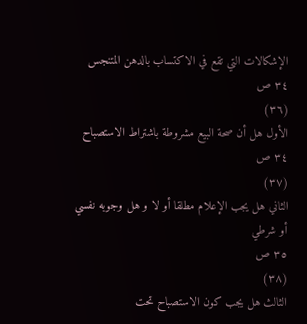الإشكالات التي تقع في الاكتساب بالدهن المتنجس
٣٤ ص
(٣٦)
الأول هل أن صحة البيع مشروطة باشتراط الاستصباح
٣٤ ص
(٣٧)
الثاني هل يجب الإعلام مطلقا أو لا و هل وجوبه نفسي أو شرطي
٣٥ ص
(٣٨)
الثالث هل يجب كون الاستصباح تحت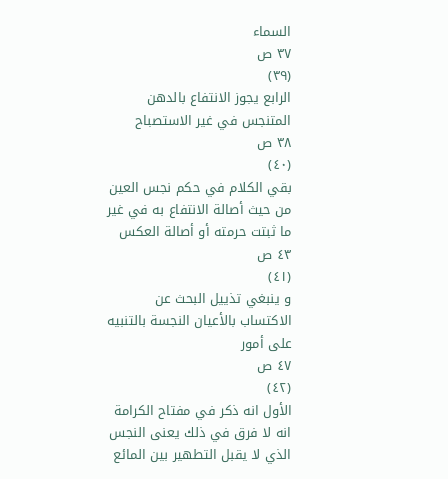السماء
٣٧ ص
(٣٩)
الرابع يجوز الانتفاع بالدهن المتنجس في غير الاستصباح
٣٨ ص
(٤٠)
بقي الكلام في حكم نجس العين من حيث أصالة الانتفاع به في غير ما ثبتت حرمته أو أصالة العكس
٤٣ ص
(٤١)
و ينبغي تذييل البحث عن الاكتساب بالأعيان النجسة بالتنبيه على أمور
٤٧ ص
(٤٢)
الأول انه ذكر في مفتاح الكرامة انه لا فرق في ذلك يعنى النجس الذي لا يقبل التطهير بين المائع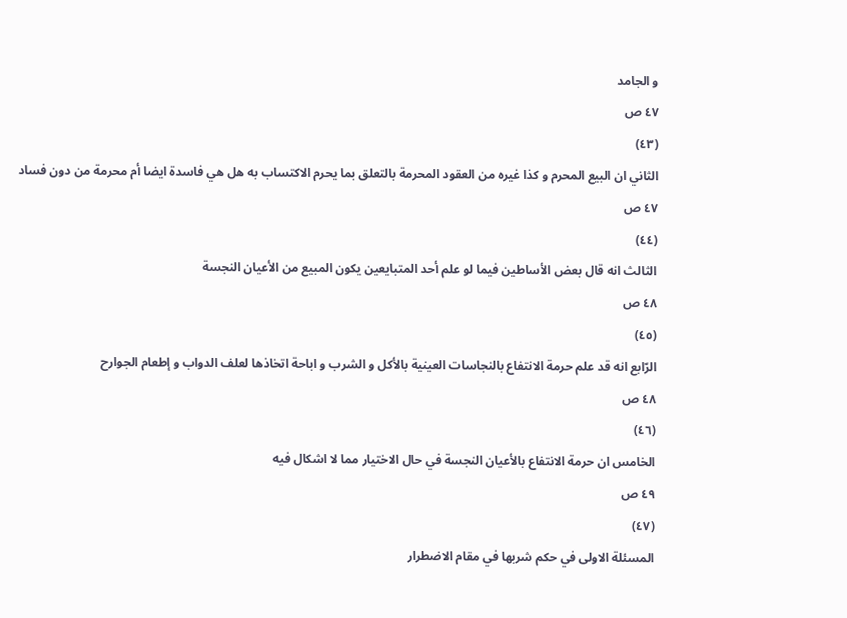و الجامد
٤٧ ص
(٤٣)
الثاني ان البيع المحرم و كذا غيره من العقود المحرمة بالتعلق بما يحرم الاكتساب به هل هي فاسدة ايضا أم محرمة من دون فساد
٤٧ ص
(٤٤)
الثالث انه قال بعض الأساطين فيما لو علم أحد المتبايعين يكون المبيع من الأعيان النجسة
٤٨ ص
(٤٥)
الرّابع انه قد علم حرمة الانتفاع بالنجاسات العينية بالأكل و الشرب و اباحة اتخاذها لعلف الدواب و إطعام الجوارح
٤٨ ص
(٤٦)
الخامس ان حرمة الانتفاع بالأعيان النجسة في حال الاختيار مما لا اشكال فيه
٤٩ ص
(٤٧)
المسئلة الاولى في حكم شربها في مقام الاضطرار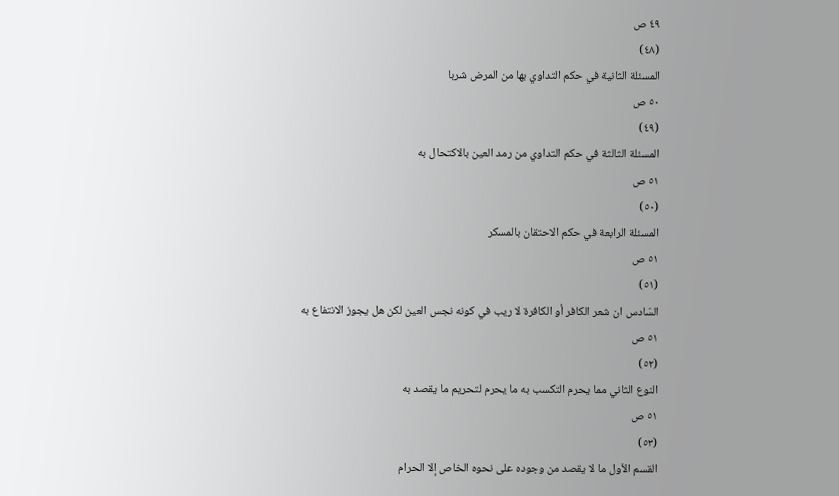٤٩ ص
(٤٨)
المسئلة الثانية في حكم التداوي بها من المرض شربا
٥٠ ص
(٤٩)
المسئلة الثالثة في حكم التداوي من رمد العين بالاكتحال به
٥١ ص
(٥٠)
المسئلة الرابعة في حكم الاحتقان بالمسكر
٥١ ص
(٥١)
السّادس ان شعر الكافر أو الكافرة لا ريب في كونه نجس العين لكن هل يجوز الانتفاع به
٥١ ص
(٥٢)
النوع الثاني مما يحرم التكسب به ما يحرم لتحريم ما يقصد به
٥١ ص
(٥٣)
القسم الأول ما لا يقصد من وجوده على نحوه الخاص إلا الحرام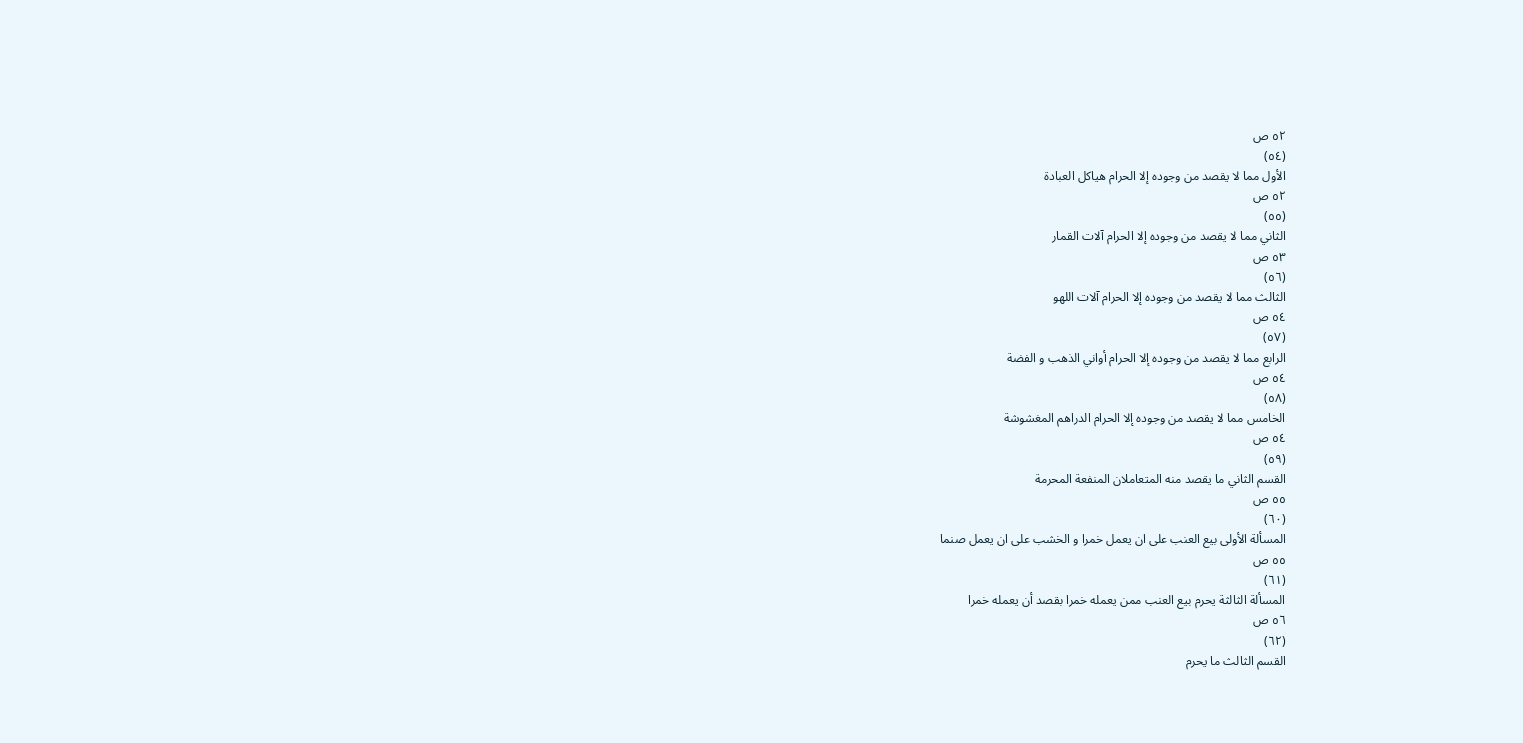٥٢ ص
(٥٤)
الأول مما لا يقصد من وجوده إلا الحرام هياكل العبادة
٥٢ ص
(٥٥)
الثاني مما لا يقصد من وجوده إلا الحرام آلات القمار
٥٣ ص
(٥٦)
الثالث مما لا يقصد من وجوده إلا الحرام آلات اللهو
٥٤ ص
(٥٧)
الرابع مما لا يقصد من وجوده إلا الحرام أواني الذهب و الفضة
٥٤ ص
(٥٨)
الخامس مما لا يقصد من وجوده إلا الحرام الدراهم المغشوشة
٥٤ ص
(٥٩)
القسم الثاني ما يقصد منه المتعاملان المنفعة المحرمة
٥٥ ص
(٦٠)
المسألة الأولى بيع العنب على ان يعمل خمرا و الخشب على ان يعمل صنما
٥٥ ص
(٦١)
المسألة الثالثة يحرم بيع العنب ممن يعمله خمرا بقصد أن يعمله خمرا
٥٦ ص
(٦٢)
القسم الثالث ما يحرم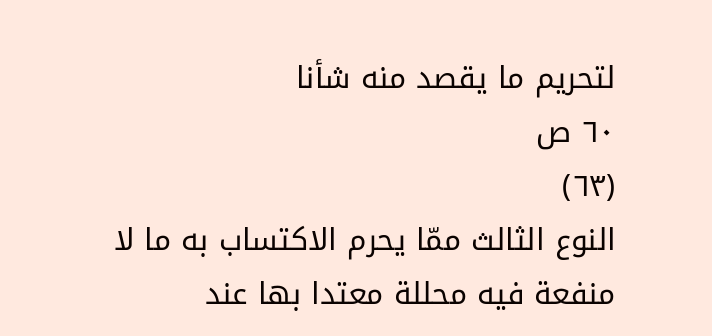لتحريم ما يقصد منه شأنا
٦٠ ص
(٦٣)
النوع الثالث ممّا يحرم الاكتساب به ما لا منفعة فيه محللة معتدا بها عند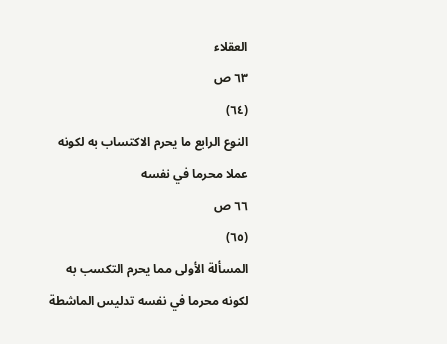العقلاء
٦٣ ص
(٦٤)
النوع الرابع ما يحرم الاكتساب به لكونه عملا محرما في نفسه
٦٦ ص
(٦٥)
المسألة الأولى مما يحرم التكسب به لكونه محرما في نفسه تدليس الماشطة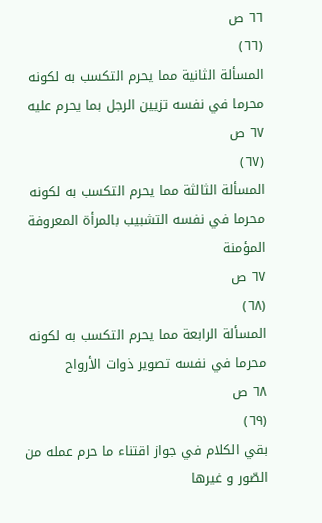٦٦ ص
(٦٦)
المسألة الثانية مما يحرم التكسب به لكونه محرما في نفسه تزيين الرجل بما يحرم عليه
٦٧ ص
(٦٧)
المسألة الثالثة مما يحرم التكسب به لكونه محرما في نفسه التشبيب بالمرأة المعروفة المؤمنة
٦٧ ص
(٦٨)
المسألة الرابعة مما يحرم التكسب به لكونه محرما في نفسه تصوير ذوات الأرواح
٦٨ ص
(٦٩)
بقي الكلام في جواز اقتناء ما حرم عمله من الصّور و غيرها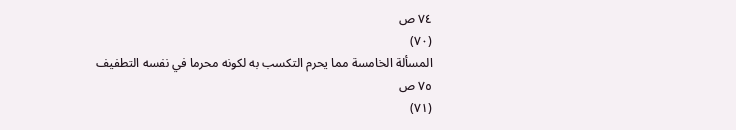٧٤ ص
(٧٠)
المسألة الخامسة مما يحرم التكسب به لكونه محرما في نفسه التطفيف
٧٥ ص
(٧١)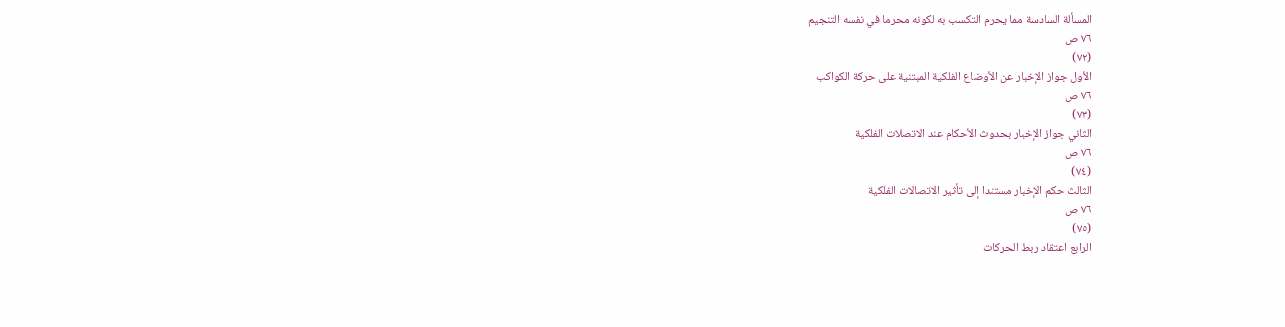المسألة السادسة مما يحرم التكسب به لكونه محرما في نفسه التنجيم
٧٦ ص
(٧٢)
الأول جواز الإخبار عن الأوضاع الفلكية المبتنية على حركة الكواكب
٧٦ ص
(٧٣)
الثاني جواز الإخبار بحدوث الأحكام عند الاتصلات الفلكية
٧٦ ص
(٧٤)
الثالث حكم الإخبار مستندا إلى تأثير الاتصالات الفلكية
٧٦ ص
(٧٥)
الرابع اعتقاد ربط الحركات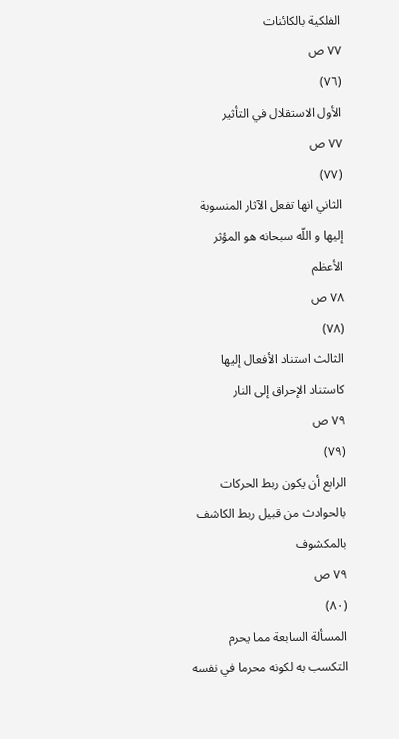الفلكية بالكائنات
٧٧ ص
(٧٦)
الأول الاستقلال في التأثير
٧٧ ص
(٧٧)
الثاني انها تفعل الآثار المنسوبة إليها و اللّه سبحانه هو المؤثر الأعظم
٧٨ ص
(٧٨)
الثالث استناد الأفعال إليها كاستناد الإحراق إلى النار
٧٩ ص
(٧٩)
الرابع أن يكون ربط الحركات بالحوادث من قبيل ربط الكاشف بالمكشوف
٧٩ ص
(٨٠)
المسألة السابعة مما يحرم التكسب به لكونه محرما في نفسه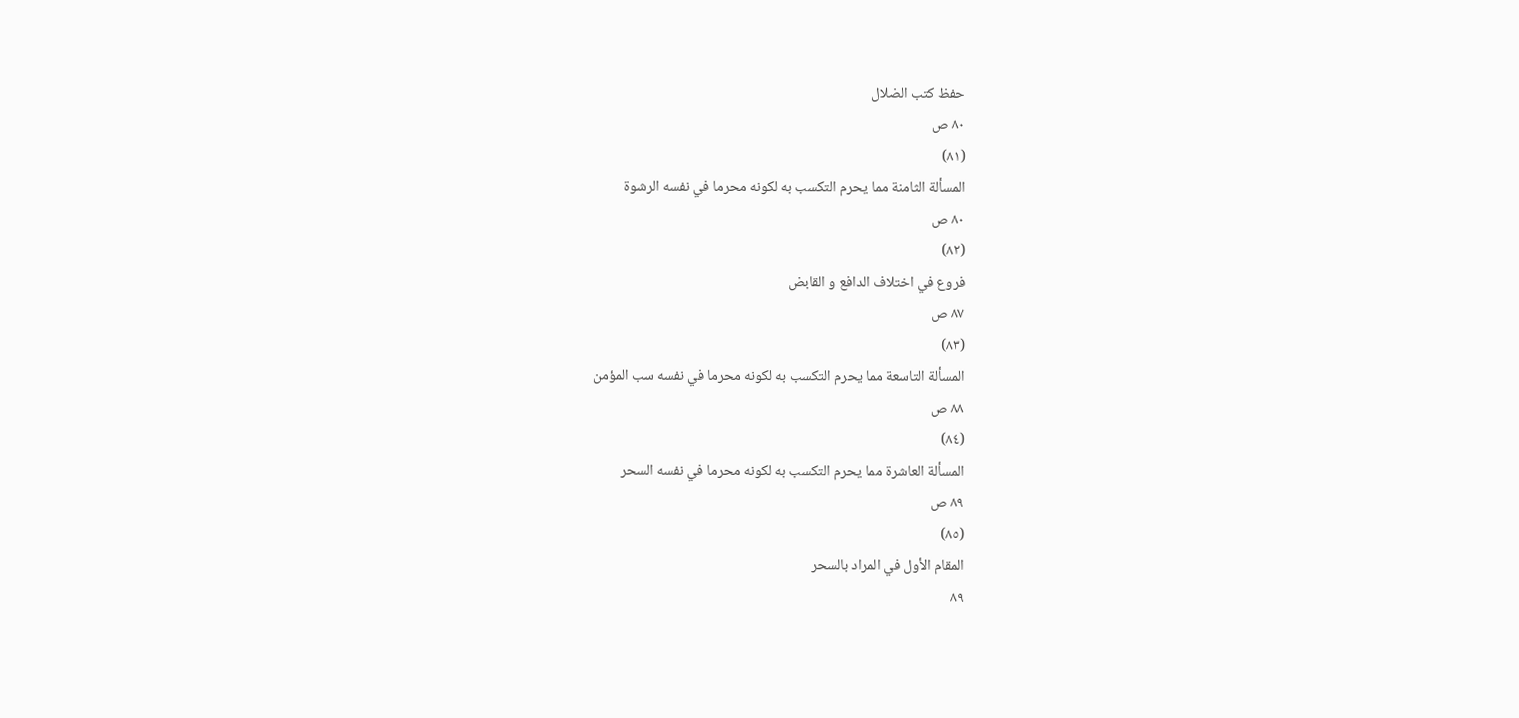حفظ كتب الضلال
٨٠ ص
(٨١)
المسألة الثامنة مما يحرم التكسب به لكونه محرما في نفسه الرشوة
٨٠ ص
(٨٢)
فروع في اختلاف الدافع و القابض
٨٧ ص
(٨٣)
المسألة التاسعة مما يحرم التكسب به لكونه محرما في نفسه سب المؤمن
٨٨ ص
(٨٤)
المسألة العاشرة مما يحرم التكسب به لكونه محرما في نفسه السحر
٨٩ ص
(٨٥)
المقام الأول في المراد بالسحر
٨٩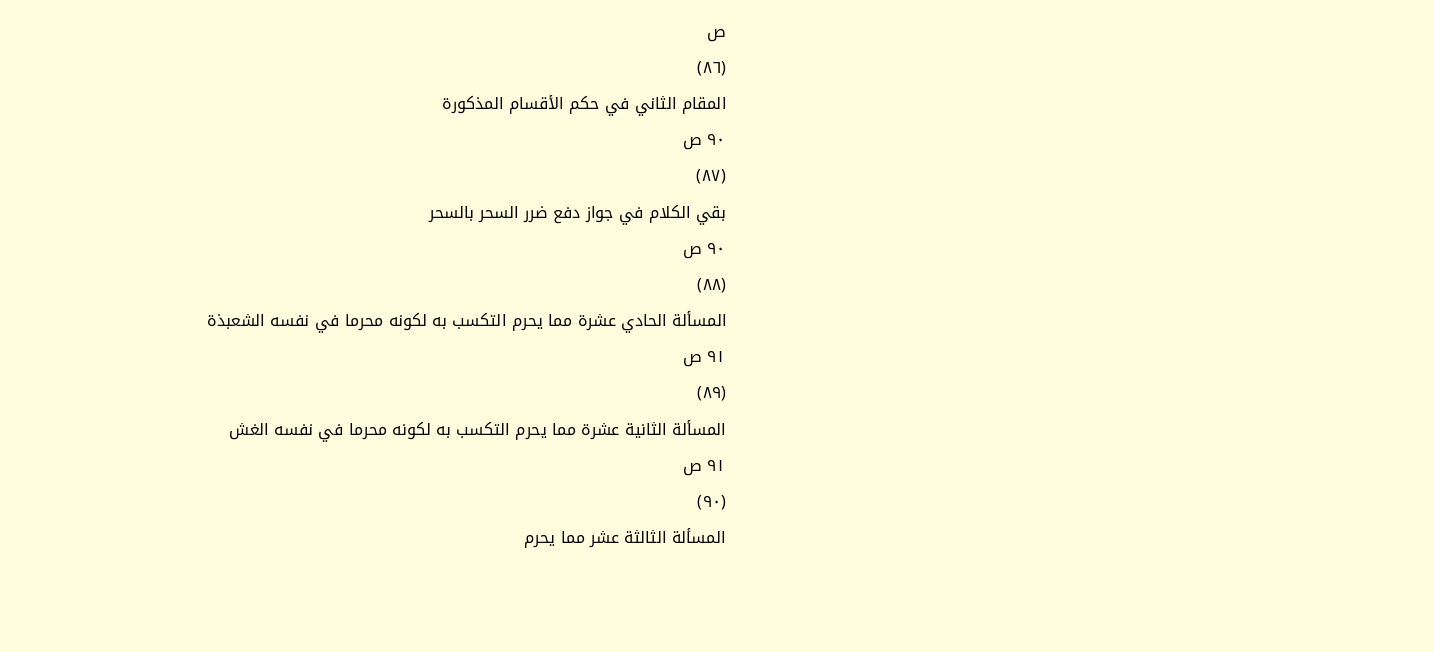ص
(٨٦)
المقام الثاني في حكم الأقسام المذكورة
٩٠ ص
(٨٧)
بقي الكلام في جواز دفع ضرر السحر بالسحر
٩٠ ص
(٨٨)
المسألة الحادي عشرة مما يحرم التكسب به لكونه محرما في نفسه الشعبذة
٩١ ص
(٨٩)
المسألة الثانية عشرة مما يحرم التكسب به لكونه محرما في نفسه الغش
٩١ ص
(٩٠)
المسألة الثالثة عشر مما يحرم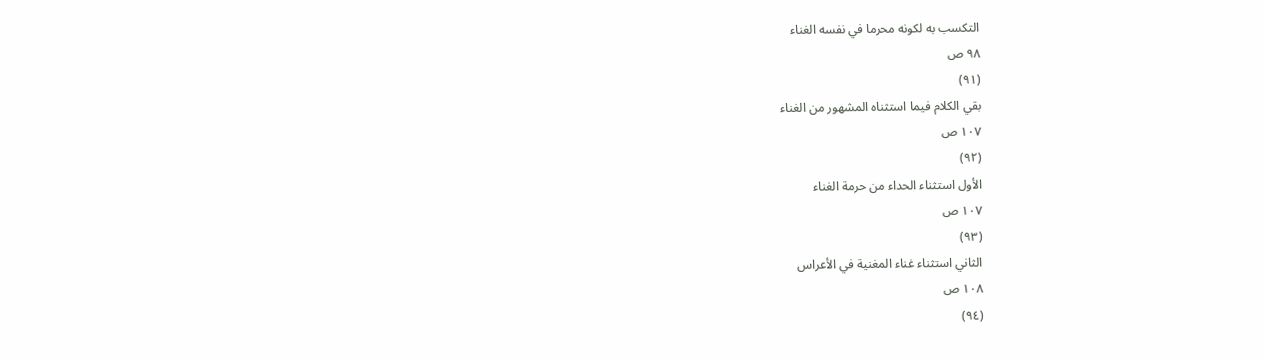التكسب به لكونه محرما في نفسه الغناء
٩٨ ص
(٩١)
بقي الكلام فيما استثناه المشهور من الغناء
١٠٧ ص
(٩٢)
الأول استثناء الحداء من حرمة الغناء
١٠٧ ص
(٩٣)
الثاني استثناء غناء المغنية في الأعراس
١٠٨ ص
(٩٤)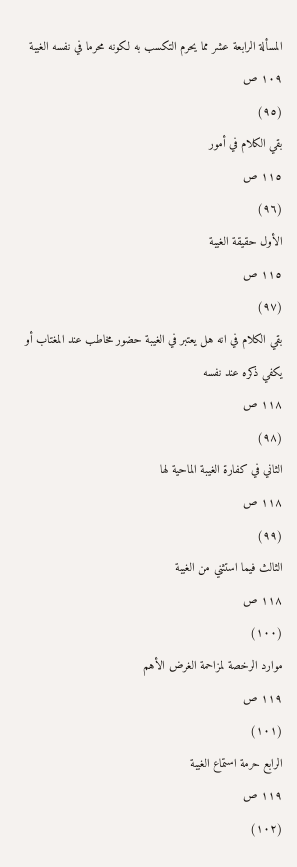المسألة الرابعة عشر مما يحرم التكسب به لكونه محرما في نفسه الغيبة
١٠٩ ص
(٩٥)
بقي الكلام في أمور
١١٥ ص
(٩٦)
الأول حقيقة الغيبة
١١٥ ص
(٩٧)
بقي الكلام في انه هل يعتبر في الغيبة حضور مخاطب عند المغتاب أو يكفي ذكره عند نفسه
١١٨ ص
(٩٨)
الثاني في كفارة الغيبة الماحية لها
١١٨ ص
(٩٩)
الثالث فيما استثني من الغيبة
١١٨ ص
(١٠٠)
موارد الرخصة لمزاحمة الغرض الأهم
١١٩ ص
(١٠١)
الرابع حرمة استماع الغيبة
١١٩ ص
(١٠٢)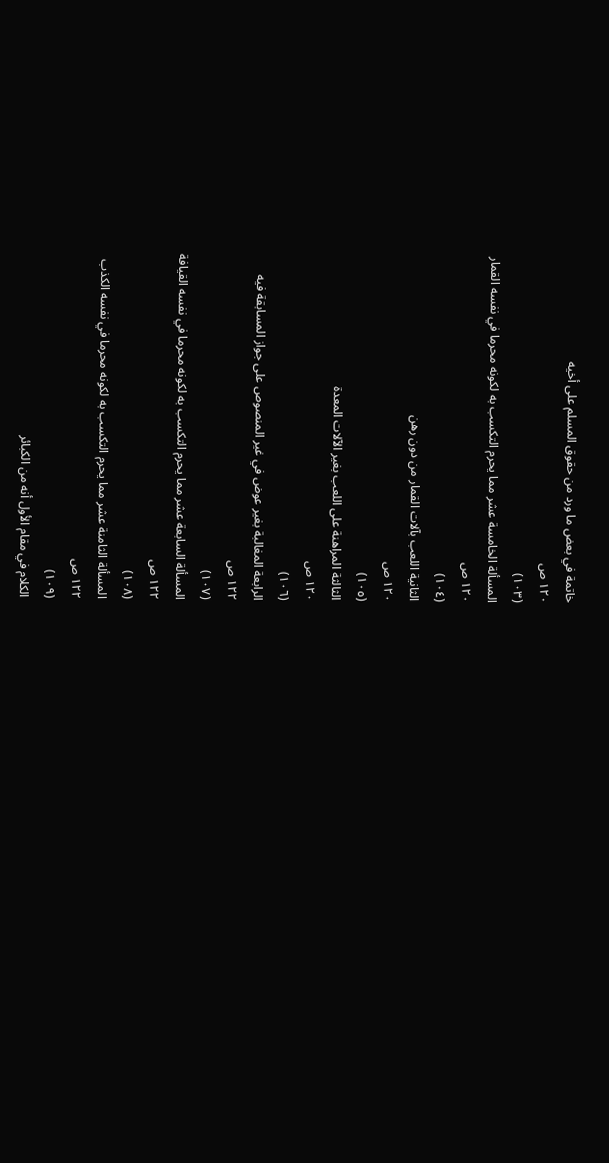خاتمة في بعض ما ورد من حقوق المسلم على أخيه
١٢٠ ص
(١٠٣)
المسألة الخامسة عشر مما يحرم التكسب به لكونه محرما في نفسه القمار
١٢٠ ص
(١٠٤)
الثانية اللعب بآلات القمار من دون رهن
١٢٠ ص
(١٠٥)
الثالثة المراهنة على اللعب بغير الآلات المعدة
١٢٠ ص
(١٠٦)
الرابعة المغالبة بغير عوض في غير المنصوص على جواز المسابقة فيه
١٢٢ ص
(١٠٧)
المسألة السابعة عشر مما يحرم التكسب به لكونه محرما في نفسه القيافة
١٢٢ ص
(١٠٨)
المسألة الثامنة عشر مما يحرم التكسب به لكونه محرما في نفسه الكذب
١٢٢ ص
(١٠٩)
الكلام في مقام الأول أنه من الكبائر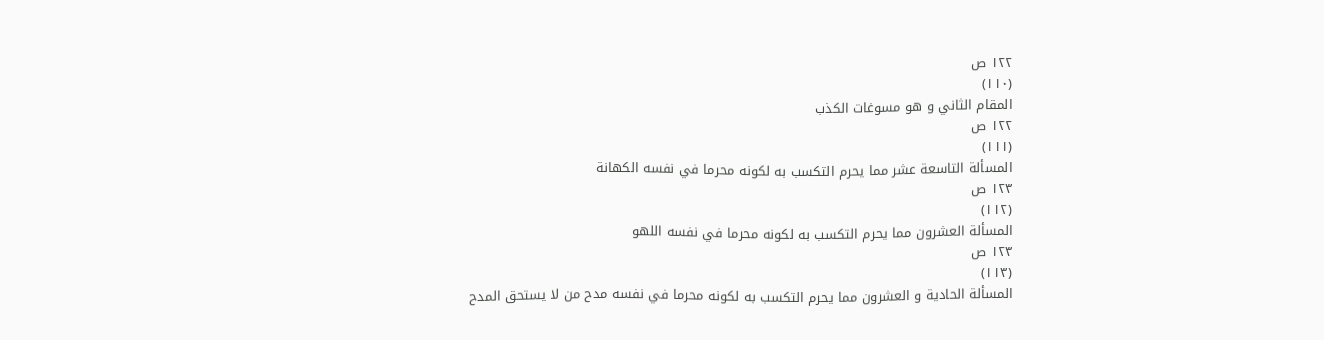١٢٢ ص
(١١٠)
المقام الثاني و هو مسوغات الكذب
١٢٢ ص
(١١١)
المسألة التاسعة عشر مما يحرم التكسب به لكونه محرما في نفسه الكهانة
١٢٣ ص
(١١٢)
المسألة العشرون مما يحرم التكسب به لكونه محرما في نفسه اللهو
١٢٣ ص
(١١٣)
المسألة الحادية و العشرون مما يحرم التكسب به لكونه محرما في نفسه مدح من لا يستحق المدح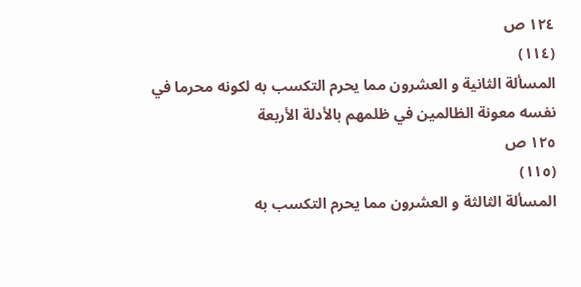١٢٤ ص
(١١٤)
المسألة الثانية و العشرون مما يحرم التكسب به لكونه محرما في نفسه معونة الظالمين في ظلمهم بالأدلة الأربعة
١٢٥ ص
(١١٥)
المسألة الثالثة و العشرون مما يحرم التكسب به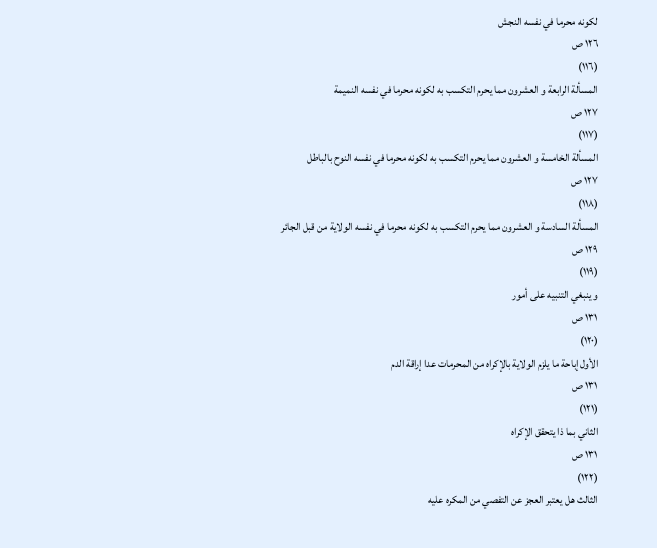لكونه محرما في نفسه النجش
١٢٦ ص
(١١٦)
المسألة الرابعة و العشرون مما يحرم التكسب به لكونه محرما في نفسه النميمة
١٢٧ ص
(١١٧)
المسألة الخامسة و العشرون مما يحرم التكسب به لكونه محرما في نفسه النوح بالباطل
١٢٧ ص
(١١٨)
المسألة السادسة و العشرون مما يحرم التكسب به لكونه محرما في نفسه الولاية من قبل الجائر
١٢٩ ص
(١١٩)
و ينبغي التنبيه على أمور
١٣١ ص
(١٢٠)
الأول إباحة ما يلزم الولاية بالإكراه من المحرمات عدا إراقة الدم
١٣١ ص
(١٢١)
الثاني بما ذا يتحقق الإكراه
١٣١ ص
(١٢٢)
الثالث هل يعتبر العجز عن التفصي من المكره عليه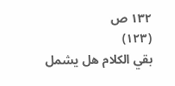١٣٢ ص
(١٢٣)
بقي الكلام هل يشمل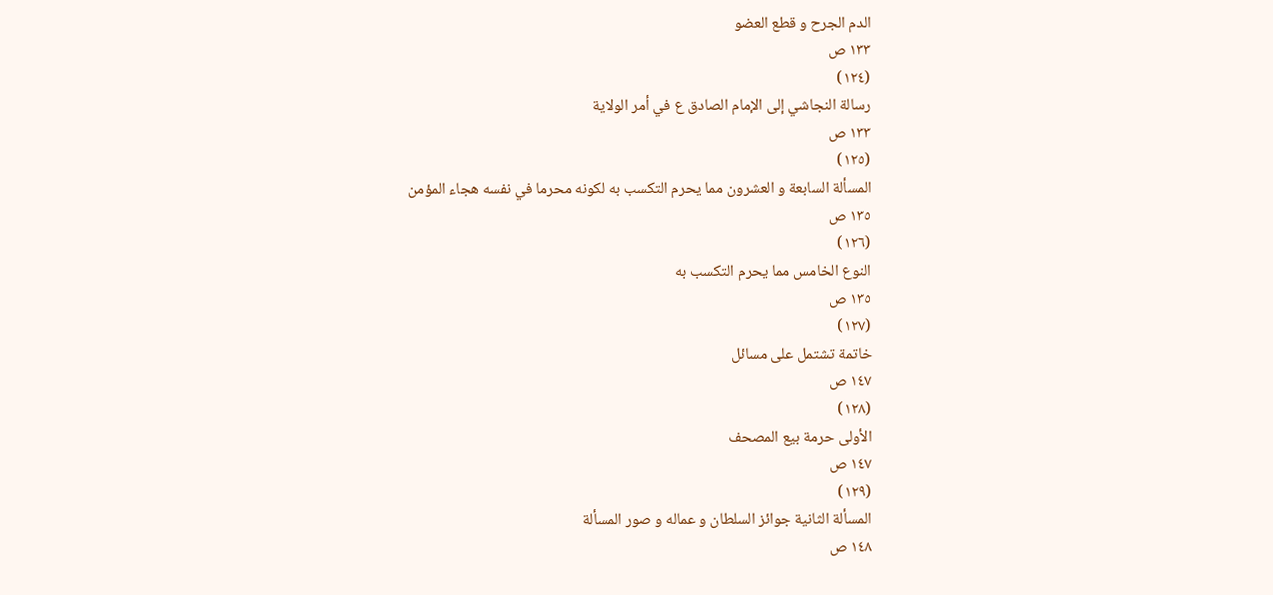الدم الجرح و قطع العضو
١٣٣ ص
(١٢٤)
رسالة النجاشي إلى الإمام الصادق ع في أمر الولاية
١٣٣ ص
(١٢٥)
المسألة السابعة و العشرون مما يحرم التكسب به لكونه محرما في نفسه هجاء المؤمن
١٣٥ ص
(١٢٦)
النوع الخامس مما يحرم التكسب به
١٣٥ ص
(١٢٧)
خاتمة تشتمل على مسائل
١٤٧ ص
(١٢٨)
الأولى حرمة بيع المصحف
١٤٧ ص
(١٢٩)
المسألة الثانية جوائز السلطان و عماله و صور المسألة
١٤٨ ص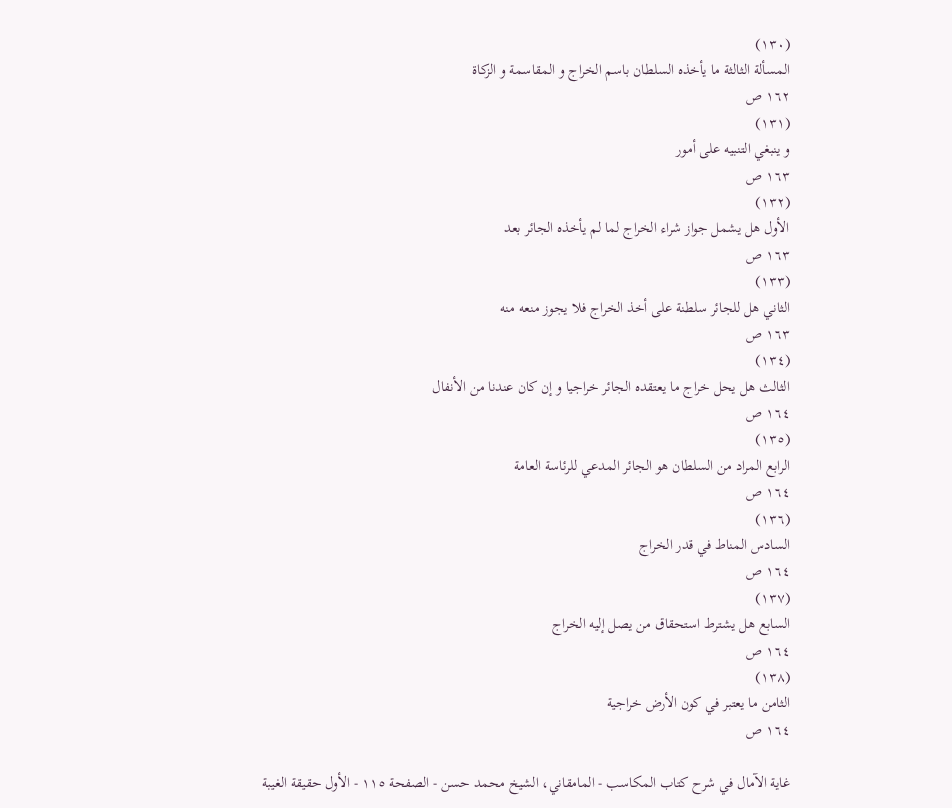(١٣٠)
المسألة الثالثة ما يأخذه السلطان باسم الخراج و المقاسمة و الزكاة
١٦٢ ص
(١٣١)
و ينبغي التنبيه على أمور
١٦٣ ص
(١٣٢)
الأول هل يشمل جواز شراء الخراج لما لم يأخذه الجائر بعد
١٦٣ ص
(١٣٣)
الثاني هل للجائر سلطنة على أخذ الخراج فلا يجوز منعه منه
١٦٣ ص
(١٣٤)
الثالث هل يحل خراج ما يعتقده الجائر خراجيا و إن كان عندنا من الأنفال
١٦٤ ص
(١٣٥)
الرابع المراد من السلطان هو الجائر المدعي للرئاسة العامة
١٦٤ ص
(١٣٦)
السادس المناط في قدر الخراج
١٦٤ ص
(١٣٧)
السابع هل يشترط استحقاق من يصل إليه الخراج
١٦٤ ص
(١٣٨)
الثامن ما يعتبر في كون الأرض خراجية
١٦٤ ص

غاية الآمال في شرح كتاب المكاسب - المامقاني، الشيخ محمد حسن - الصفحة ١١٥ - الأول حقيقة الغيبة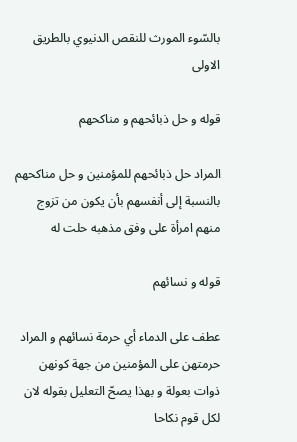بالسّوء المورث للنقص الدنيوي بالطريق الاولى

قوله و حل ذبائحهم و مناكحهم

المراد حل ذبائحهم للمؤمنين و حل مناكحهم بالنسبة إلى أنفسهم بأن يكون من تزوج منهم امرأة على وفق مذهبه حلت له

قوله و نسائهم

عطف على الدماء أي حرمة نسائهم و المراد حرمتهن على المؤمنين من جهة كونهن ذوات بعولة و بهذا يصحّ التعليل بقوله لان لكل قوم نكاحا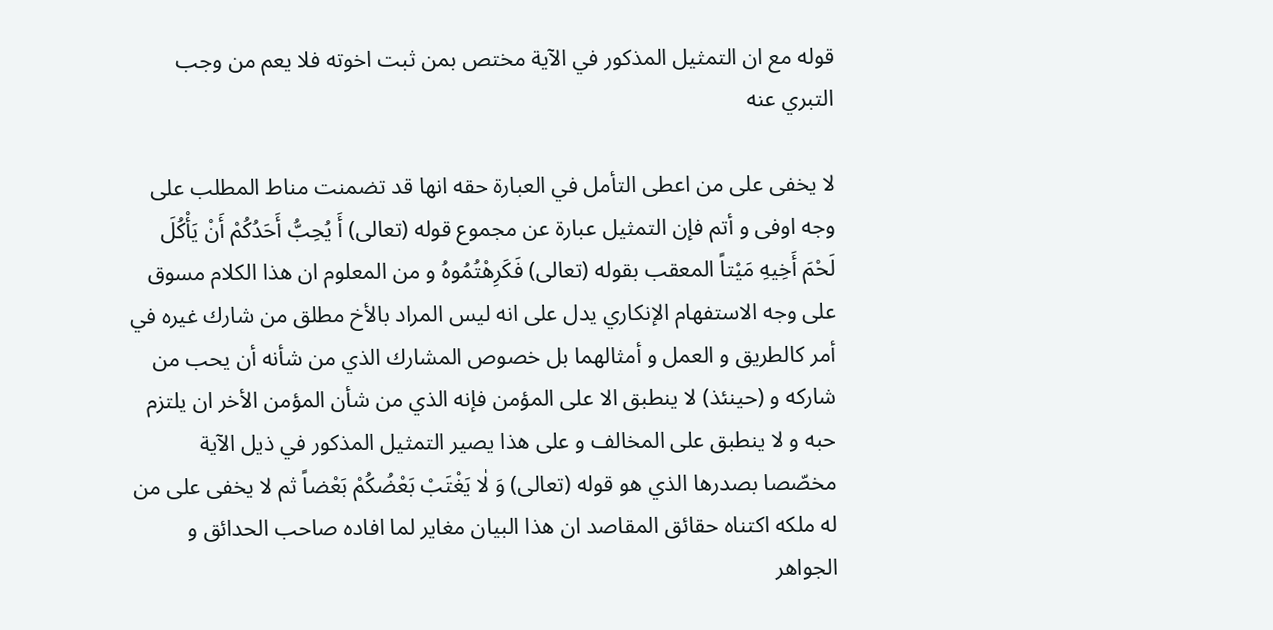قوله مع ان التمثيل المذكور في الآية مختص بمن ثبت اخوته فلا يعم من وجب التبري عنه

لا يخفى على من اعطى التأمل في العبارة حقه انها قد تضمنت مناط المطلب على وجه اوفى و أتم فإن التمثيل عبارة عن مجموع قوله (تعالى) أَ يُحِبُّ أَحَدُكُمْ أَنْ يَأْكُلَ لَحْمَ أَخِيهِ مَيْتاً المعقب بقوله (تعالى) فَكَرِهْتُمُوهُ و من المعلوم ان هذا الكلام مسوق على وجه الاستفهام الإنكاري يدل على انه ليس المراد بالأخ مطلق من شارك غيره في أمر كالطريق و العمل و أمثالهما بل خصوص المشارك الذي من شأنه أن يحب من شاركه و (حينئذ) لا ينطبق الا على المؤمن فإنه الذي من شأن المؤمن الأخر ان يلتزم حبه و لا ينطبق على المخالف و على هذا يصير التمثيل المذكور في ذيل الآية مخصّصا بصدرها الذي هو قوله (تعالى) وَ لٰا يَغْتَبْ بَعْضُكُمْ بَعْضاً ثم لا يخفى على من له ملكه اكتناه حقائق المقاصد ان هذا البيان مغاير لما افاده صاحب الحدائق و الجواهر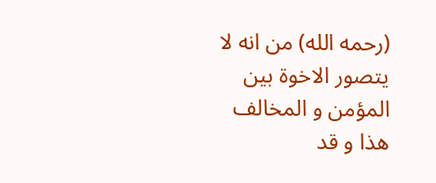(رحمه الله) من انه لا يتصور الاخوة بين المؤمن و المخالف هذا و قد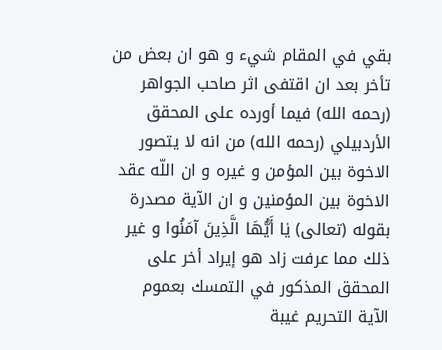بقي في المقام شيء و هو ان بعض من تأخر بعد ان اقتفى اثر صاحب الجواهر (رحمه الله) فيما أورده على المحقق الأردبيلي (رحمه الله) من انه لا يتصور الاخوة بين المؤمن و غيره و ان اللّه عقد الاخوة بين المؤمنين و ان الآية مصدرة بقوله (تعالى) يٰا أَيُّهَا الَّذِينَ آمَنُوا و غير ذلك مما عرفت زاد هو إيراد أخر على المحقق المذكور في التمسك بعموم الآية التحريم غيبة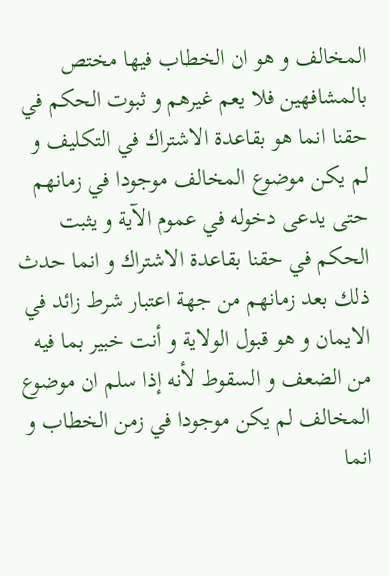المخالف و هو ان الخطاب فيها مختص بالمشافهين فلا يعم غيرهم و ثبوت الحكم في حقنا انما هو بقاعدة الاشتراك في التكليف و لم يكن موضوع المخالف موجودا في زمانهم حتى يدعى دخوله في عموم الآية و يثبت الحكم في حقنا بقاعدة الاشتراك و انما حدث ذلك بعد زمانهم من جهة اعتبار شرط زائد في الايمان و هو قبول الولاية و أنت خبير بما فيه من الضعف و السقوط لأنه إذا سلم ان موضوع المخالف لم يكن موجودا في زمن الخطاب و انما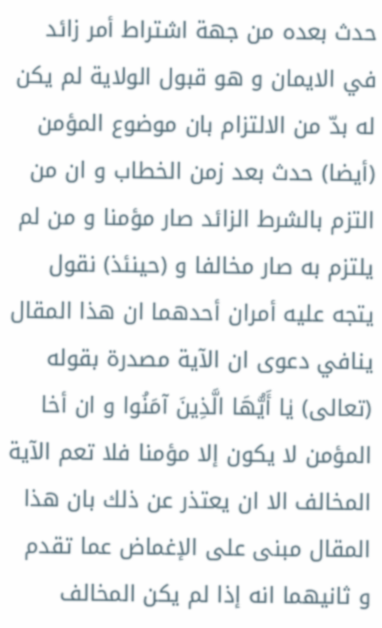حدث بعده من جهة اشتراط أمر زائد في الايمان و هو قبول الولاية لم يكن له بدّ من الالتزام بان موضوع المؤمن (أيضا) حدث بعد زمن الخطاب و ان من التزم بالشرط الزائد صار مؤمنا و من لم يلتزم به صار مخالفا و (حينئذ) نقول يتجه عليه أمران أحدهما ان هذا المقال ينافي دعوى ان الآية مصدرة بقوله (تعالى) يٰا أَيُّهَا الَّذِينَ آمَنُوا و ان أخا المؤمن لا يكون إلا مؤمنا فلا تعم الآية المخالف الا ان يعتذر عن ذلك بان هذا المقال مبنى على الإغماض عما تقدم و ثانيهما انه إذا لم يكن المخالف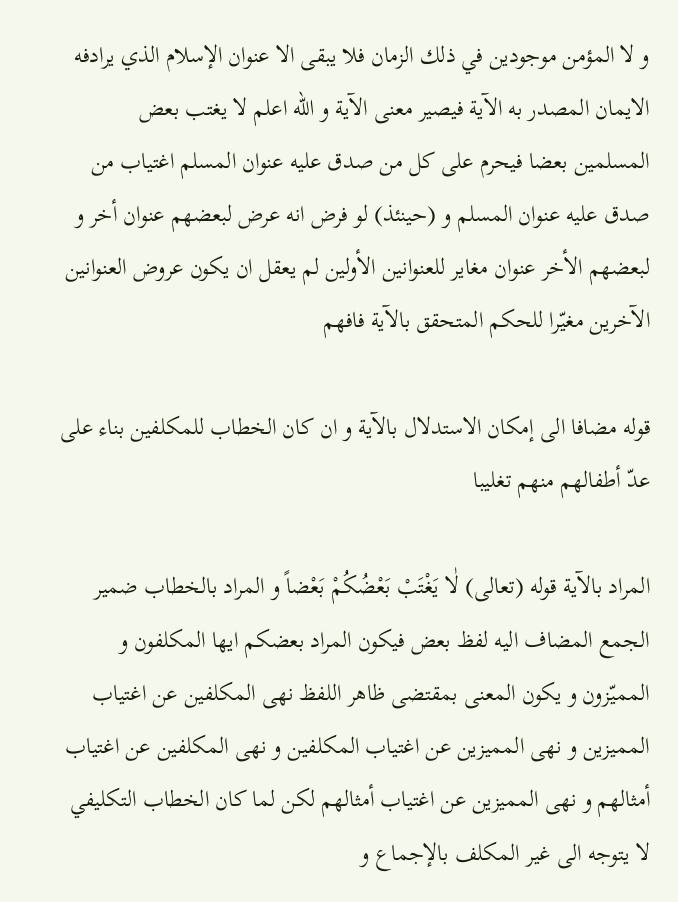و لا المؤمن موجودين في ذلك الزمان فلا يبقى الا عنوان الإسلام الذي يرادفه الايمان المصدر به الآية فيصير معنى الآية و اللّه اعلم لا يغتب بعض المسلمين بعضا فيحرم على كل من صدق عليه عنوان المسلم اغتياب من صدق عليه عنوان المسلم و (حينئذ) لو فرض انه عرض لبعضهم عنوان أخر و لبعضهم الأخر عنوان مغاير للعنوانين الأولين لم يعقل ان يكون عروض العنوانين الآخرين مغيّرا للحكم المتحقق بالآية فافهم

قوله مضافا الى إمكان الاستدلال بالآية و ان كان الخطاب للمكلفين بناء على عدّ أطفالهم منهم تغليبا

المراد بالآية قوله (تعالى) لٰا يَغْتَبْ بَعْضُكُمْ بَعْضاً و المراد بالخطاب ضمير الجمع المضاف اليه لفظ بعض فيكون المراد بعضكم ايها المكلفون و المميّزون و يكون المعنى بمقتضى ظاهر اللفظ نهى المكلفين عن اغتياب المميزين و نهى المميزين عن اغتياب المكلفين و نهى المكلفين عن اغتياب أمثالهم و نهى المميزين عن اغتياب أمثالهم لكن لما كان الخطاب التكليفي لا يتوجه الى غير المكلف بالإجماع و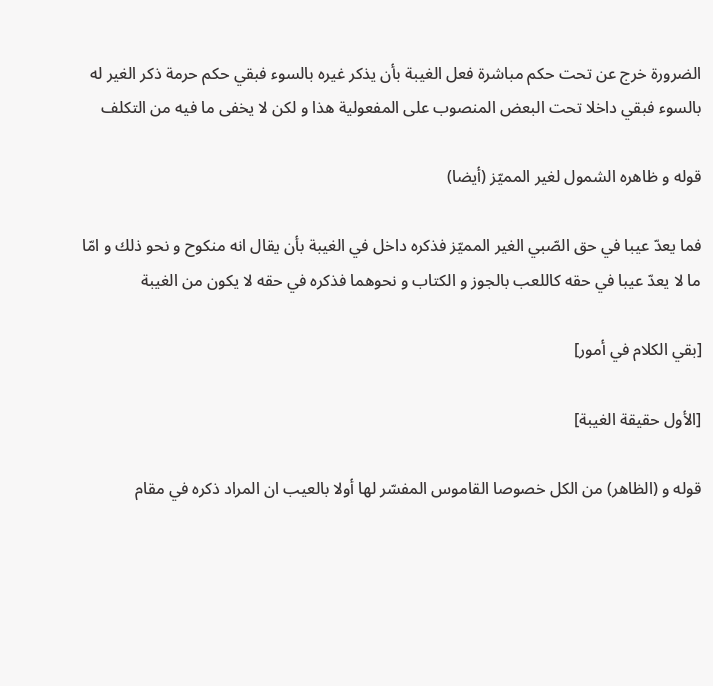الضرورة خرج عن تحت حكم مباشرة فعل الغيبة بأن يذكر غيره بالسوء فبقي حكم حرمة ذكر الغير له بالسوء فبقي داخلا تحت البعض المنصوب على المفعولية هذا و لكن لا يخفى ما فيه من التكلف

قوله و ظاهره الشمول لغير المميّز (أيضا)

فما يعدّ عيبا في حق الصّبي الغير المميّز فذكره داخل في الغيبة بأن يقال انه منكوح و نحو ذلك و امّا ما لا يعدّ عيبا في حقه كاللعب بالجوز و الكتاب و نحوهما فذكره في حقه لا يكون من الغيبة

[بقي الكلام في أمور]

[الأول حقيقة الغيبة]

قوله و (الظاهر) من الكل خصوصا القاموس المفسّر لها أولا بالعيب ان المراد ذكره في مقام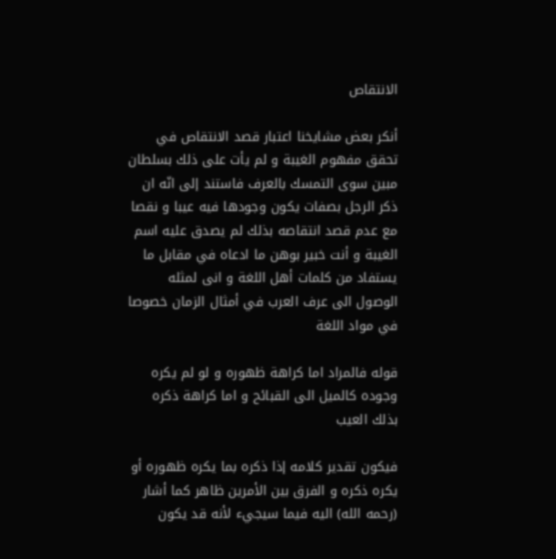الانتقاص

أنكر بعض مشايخنا اعتبار قصد الانتقاص في تحقق مفهوم الغيبة و لم يأت على ذلك بسلطان مبين سوى التمسك بالعرف فاستند إلى انّه ان ذكر الرجل بصفات يكون وجودها فيه عيبا و نقصا مع عدم قصد انتقاصه بذلك لم يصدق عليه اسم الغيبة و أنت خبير بوهن ما ادعاه في مقابل ما يستفاد من كلمات أهل اللغة و انى لمثله الوصول الى عرف العرب في أمثال الزمان خصوصا في مواد اللغة

قوله فالمراد اما كراهة ظهوره و لو لم يكره وجوده كالميل الى القبائح و اما كراهة ذكره بذلك العيب

فيكون تقدير كلامه إذا ذكره بما يكره ظهوره أو يكره ذكره و الفرق بين الأمرين ظاهر كما أشار (رحمه الله) اليه فيما سيجيء لأنه قد يكون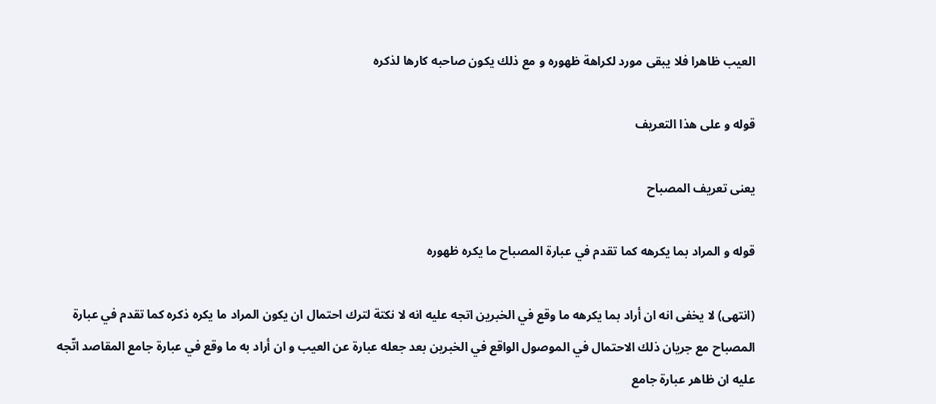العيب ظاهرا فلا يبقى مورد لكراهة ظهوره و مع ذلك يكون صاحبه كارها لذكره

قوله و على هذا التعريف

يعنى تعريف المصباح

قوله و المراد بما يكرهه كما تقدم في عبارة المصباح ما يكره ظهوره

(انتهى) لا يخفى انه ان أراد بما يكرهه ما وقع في الخبرين اتجه عليه انه لا نكتة لترك احتمال ان يكون المراد ما يكره ذكره كما تقدم في عبارة المصباح مع جريان ذلك الاحتمال في الموصول الواقع في الخبرين بعد جعله عبارة عن العيب و ان أراد به ما وقع في عبارة جامع المقاصد اتّجه عليه ان ظاهر عبارة جامع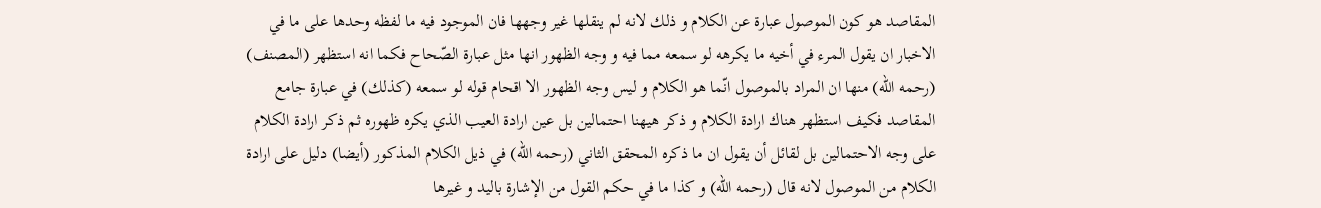المقاصد هو كون الموصول عبارة عن الكلام و ذلك لانه لم ينقلها غير وجهها فان الموجود فيه ما لفظه وحدها على ما في الاخبار ان يقول المرء في أخيه ما يكرهه لو سمعه مما فيه و وجه الظهور انها مثل عبارة الصّحاح فكما انه استظهر (المصنف) (رحمه الله) منها ان المراد بالموصول انّما هو الكلام و ليس وجه الظهور الا اقحام قوله لو سمعه (كذلك) في عبارة جامع المقاصد فكيف استظهر هناك ارادة الكلام و ذكر هيهنا احتمالين بل عين ارادة العيب الذي يكره ظهوره ثم ذكر ارادة الكلام على وجه الاحتمالين بل لقائل أن يقول ان ما ذكره المحقق الثاني (رحمه الله) في ذيل الكلام المذكور (أيضا) دليل على ارادة الكلام من الموصول لانه قال (رحمه الله) و كذا ما في حكم القول من الإشارة باليد و غيرها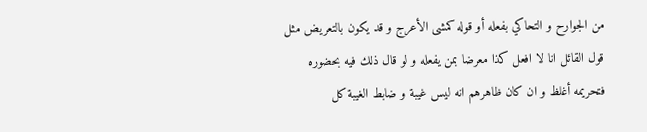من الجوارح و التحاكي بفعله أو قوله كمشى الأعرج و قد يكون بالتعريض مثل قول القائل انا لا افعل كذا معرضا بمن يفعله و لو قال ذلك فيه بحضوره فتحريمه أغلظ و ان كان ظاهرهم انه ليس غيبة و ضابط الغيبة كل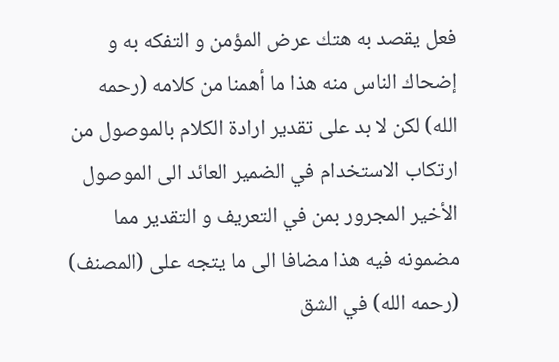فعل يقصد به هتك عرض المؤمن و التفكه به و إضحاك الناس منه هذا ما أهمنا من كلامه (رحمه الله) لكن لا بد على تقدير ارادة الكلام بالموصول من ارتكاب الاستخدام في الضمير العائد الى الموصول الأخير المجرور بمن في التعريف و التقدير مما مضمونه فيه هذا مضافا الى ما يتجه على (المصنف) (رحمه الله) في الشق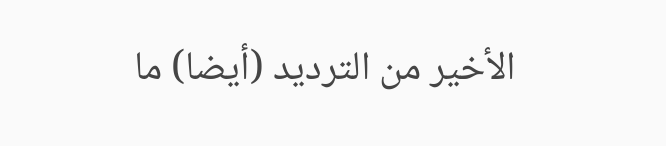الأخير من الترديد (أيضا) ما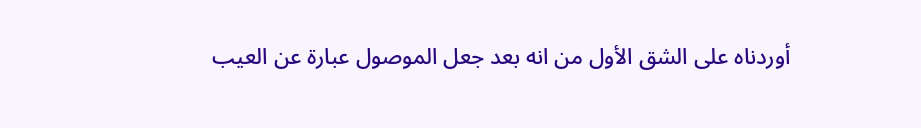أوردناه على الشق الأول من انه بعد جعل الموصول عبارة عن العيب